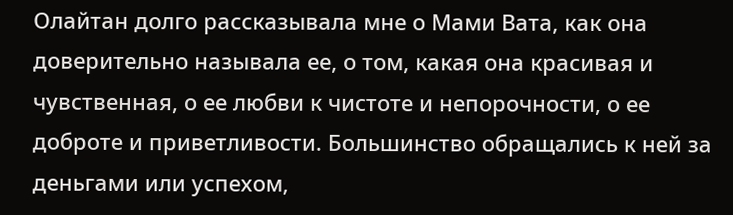Олайтан долго рассказывала мне о Мами Вата, как она доверительно называла ее, о том, какая она красивая и чувственная, о ее любви к чистоте и непорочности, о ее доброте и приветливости. Большинство обращались к ней за деньгами или успехом,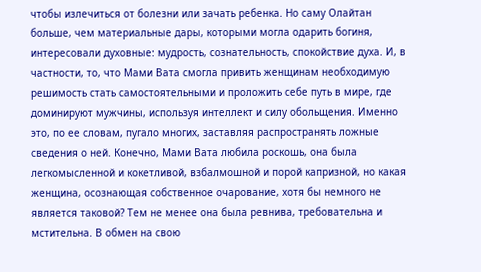чтобы излечиться от болезни или зачать ребенка. Но саму Олайтан больше, чем материальные дары, которыми могла одарить богиня, интересовали духовные: мудрость, сознательность, спокойствие духа. И, в частности, то, что Мами Вата смогла привить женщинам необходимую решимость стать самостоятельными и проложить себе путь в мире, где доминируют мужчины, используя интеллект и силу обольщения. Именно это, по ее словам, пугало многих, заставляя распространять ложные сведения о ней. Конечно, Мами Вата любила роскошь, она была легкомысленной и кокетливой, взбалмошной и порой капризной, но какая женщина, осознающая собственное очарование, хотя бы немного не является таковой? Тем не менее она была ревнива, требовательна и мстительна. В обмен на свою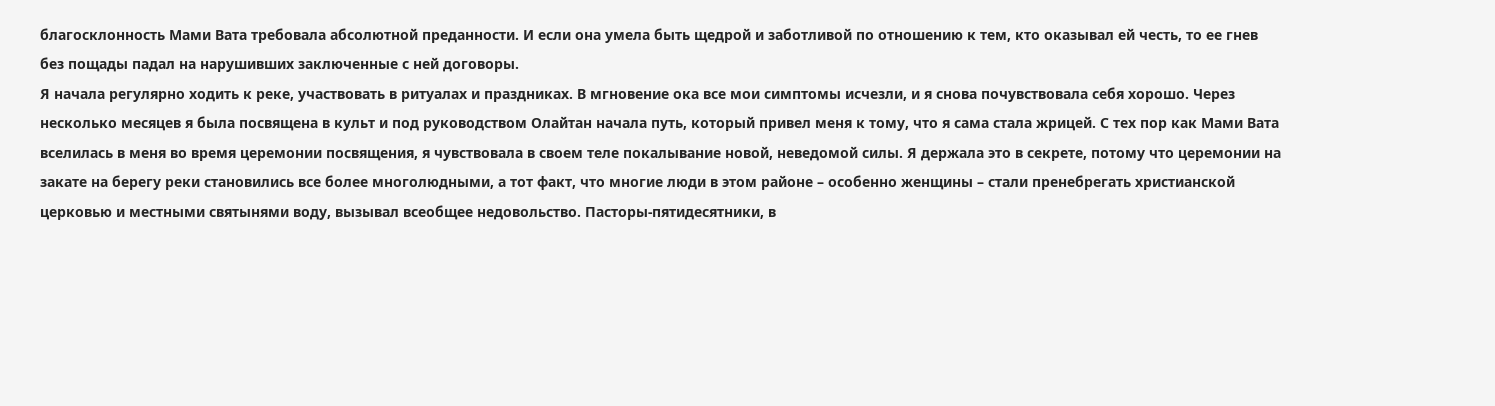благосклонность Мами Вата требовала абсолютной преданности. И если она умела быть щедрой и заботливой по отношению к тем, кто оказывал ей честь, то ее гнев без пощады падал на нарушивших заключенные с ней договоры.
Я начала регулярно ходить к реке, участвовать в ритуалах и праздниках. В мгновение ока все мои симптомы исчезли, и я снова почувствовала себя хорошо. Через несколько месяцев я была посвящена в культ и под руководством Олайтан начала путь, который привел меня к тому, что я сама стала жрицей. С тех пор как Мами Вата вселилась в меня во время церемонии посвящения, я чувствовала в своем теле покалывание новой, неведомой силы. Я держала это в секрете, потому что церемонии на закате на берегу реки становились все более многолюдными, а тот факт, что многие люди в этом районе – особенно женщины – стали пренебрегать христианской церковью и местными святынями воду, вызывал всеобщее недовольство. Пасторы-пятидесятники, в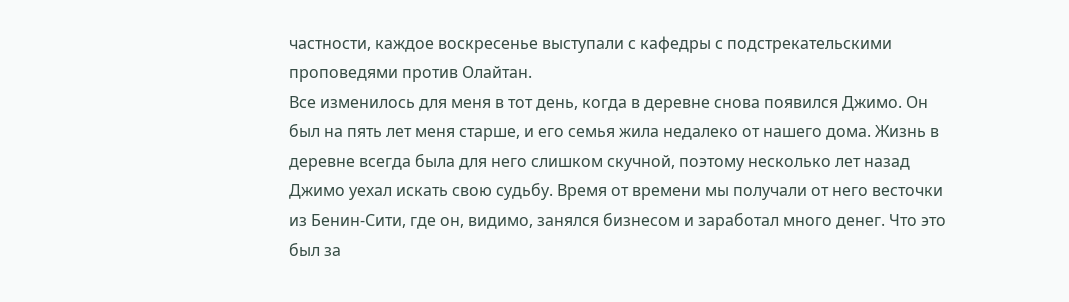частности, каждое воскресенье выступали с кафедры с подстрекательскими проповедями против Олайтан.
Все изменилось для меня в тот день, когда в деревне снова появился Джимо. Он был на пять лет меня старше, и его семья жила недалеко от нашего дома. Жизнь в деревне всегда была для него слишком скучной, поэтому несколько лет назад Джимо уехал искать свою судьбу. Время от времени мы получали от него весточки из Бенин-Сити, где он, видимо, занялся бизнесом и заработал много денег. Что это был за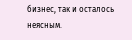бизнес, так и осталось неясным.